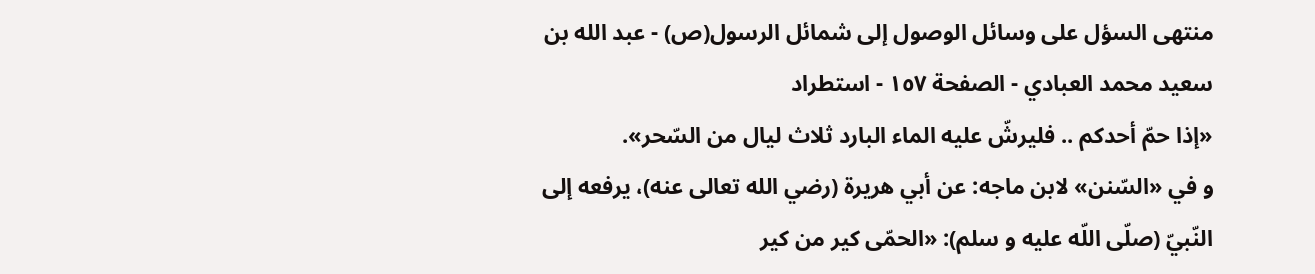منتهى السؤل على وسائل الوصول إلى شمائل الرسول(ص) - عبد الله بن سعيد محمد العبادي - الصفحة ١٥٧ - استطراد
«إذا حمّ أحدكم .. فليرشّ عليه الماء البارد ثلاث ليال من السّحر».
و في «السّنن» لابن ماجه: عن أبي هريرة (رضي الله تعالى عنه)، يرفعه إلى النّبيّ (صلّى اللّه عليه و سلم): «الحمّى كير من كير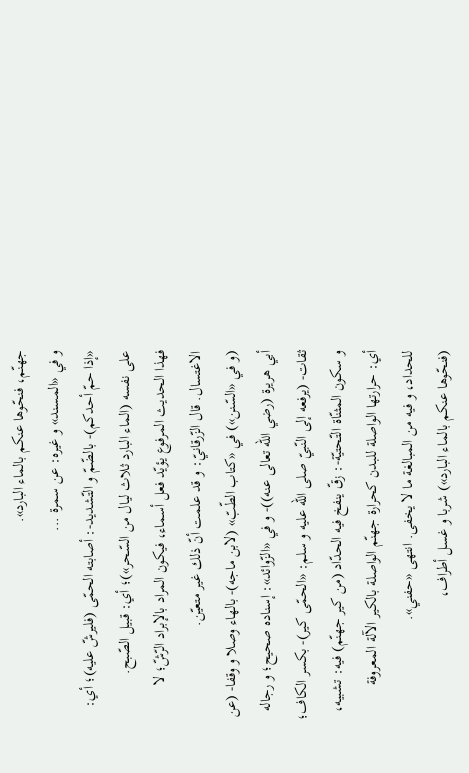جهنّم، فنحّوها عنكم بالماء البارد».
و في «المسند» و غيره: عن سمرة ...
«إذا حمّ أحدكم)- بالضّمّ و التّشديد-: أصابته الحمّى (فليرشّ عليه)؛ أي:
على نفسه (الماء البارد ثلاث ليال من السّحر»)؛ أي: قبيل الصّبح.
فهذا الحديث المرفوع يؤيّد فعل أسماء، فيكون المراد بالإبراد الرّشّ؛ لا الاغتسال. قال الزّرقانيّ: و قد علمت أنّ ذلك غير متعيّن.
(و في «السّنن») في «كتاب الطّبّ» (لابن ماجه)- بالهاء وصلا و وقفا- (عن أبي هريرة (رضي الله تعالى عنه))- و في «الزّوائد»: إسناده صحيح؛ و رجاله ثقات- (يرفعه إلى النّبيّ صلى اللّه عليه و سلم: «الحمّى كير)- بكسر الكاف؛ و سكون المثنّاة التّحتيّة-: زقّ ينفخ فيه الحدّاد (من كير جهنّم) فيه: تشبيه، أي: حرارتها الواصلة للبدن كحرارة جهنّم الواصلة بالكير الآلة المعروفة للحداد، و فيه من المبالغة ما لا يخفى. انتهى «حفني».
(فنحّوها عنكم بالماء البارد») شربا و غسل أطراف،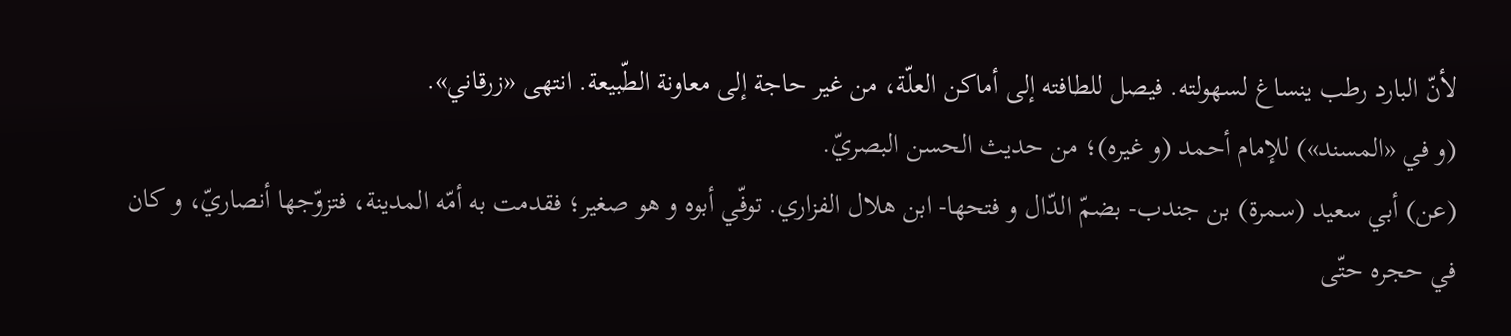لأنّ البارد رطب ينساغ لسهولته. فيصل للطافته إلى أماكن العلّة، من غير حاجة إلى معاونة الطّبيعة. انتهى «زرقاني».
(و في «المسند») للإمام أحمد (و غيره)؛ من حديث الحسن البصريّ.
(عن) أبي سعيد (سمرة) بن جندب- بضمّ الدّال و فتحها- ابن هلال الفزاري. توفّي أبوه و هو صغير؛ فقدمت به أمّه المدينة، فتزوّجها أنصاريّ، و كان في حجره حتّى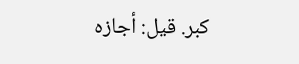كبر. قيل: أجازه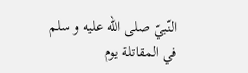النّبيّ صلى اللّه عليه و سلم في المقاتلة يوم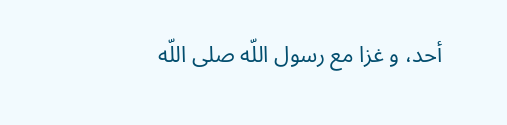أحد، و غزا مع رسول اللّه صلى اللّه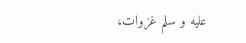عليه و سلم غزوات،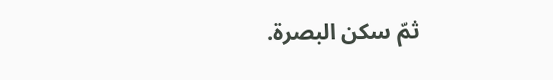ثمّ سكن البصرة.